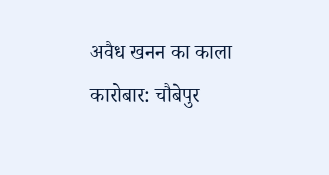अवैध खनन का काला कारोबार: चौबेपुर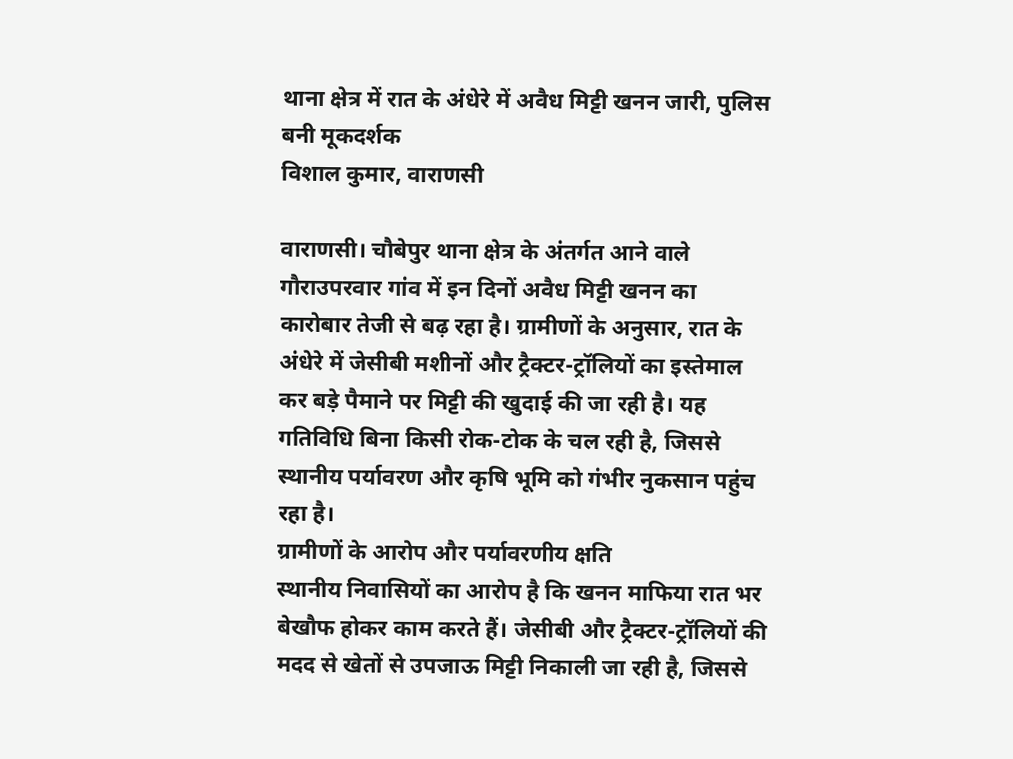थाना क्षेत्र में रात के अंधेरे में अवैध मिट्टी खनन जारी, पुलिस बनी मूकदर्शक
विशाल कुमार, वाराणसी

वाराणसी। चौबेपुर थाना क्षेत्र के अंतर्गत आने वाले गौराउपरवार गांव में इन दिनों अवैध मिट्टी खनन का कारोबार तेजी से बढ़ रहा है। ग्रामीणों के अनुसार, रात के अंधेरे में जेसीबी मशीनों और ट्रैक्टर-ट्रॉलियों का इस्तेमाल कर बड़े पैमाने पर मिट्टी की खुदाई की जा रही है। यह गतिविधि बिना किसी रोक-टोक के चल रही है, जिससे स्थानीय पर्यावरण और कृषि भूमि को गंभीर नुकसान पहुंच रहा है।
ग्रामीणों के आरोप और पर्यावरणीय क्षति
स्थानीय निवासियों का आरोप है कि खनन माफिया रात भर बेखौफ होकर काम करते हैं। जेसीबी और ट्रैक्टर-ट्रॉलियों की मदद से खेतों से उपजाऊ मिट्टी निकाली जा रही है, जिससे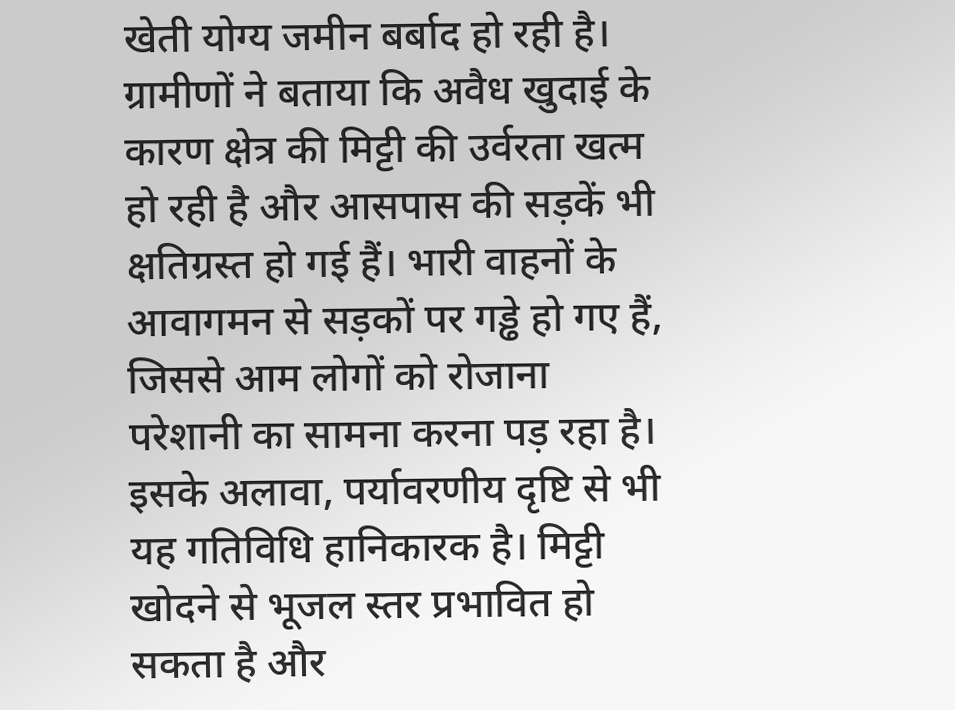खेती योग्य जमीन बर्बाद हो रही है। ग्रामीणों ने बताया कि अवैध खुदाई के कारण क्षेत्र की मिट्टी की उर्वरता खत्म हो रही है और आसपास की सड़कें भी क्षतिग्रस्त हो गई हैं। भारी वाहनों के आवागमन से सड़कों पर गड्ढे हो गए हैं, जिससे आम लोगों को रोजाना परेशानी का सामना करना पड़ रहा है।
इसके अलावा, पर्यावरणीय दृष्टि से भी यह गतिविधि हानिकारक है। मिट्टी खोदने से भूजल स्तर प्रभावित हो सकता है और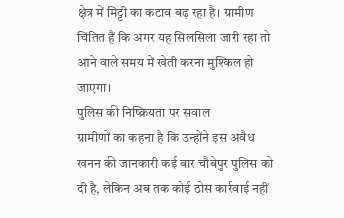क्षेत्र में मिट्टी का कटाव बढ़ रहा है। ग्रामीण चिंतित हैं कि अगर यह सिलसिला जारी रहा तो आने वाले समय में खेती करना मुश्किल हो जाएगा।
पुलिस की निष्क्रियता पर सवाल
ग्रामीणों का कहना है कि उन्होंने इस अवैध खनन की जानकारी कई बार चौबेपुर पुलिस को दी है, लेकिन अब तक कोई ठोस कार्रवाई नहीं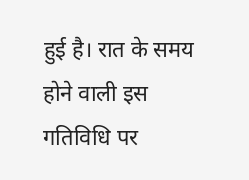हुई है। रात के समय होने वाली इस गतिविधि पर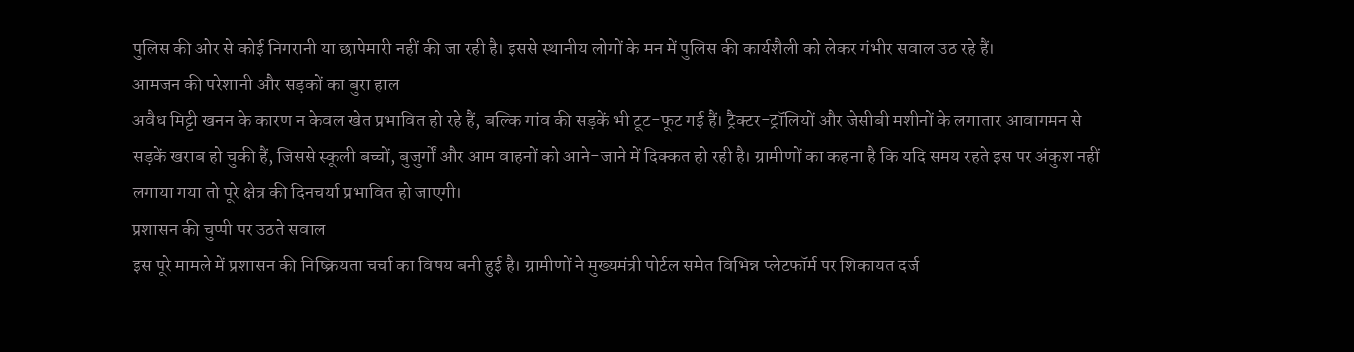पुलिस की ओर से कोई निगरानी या छापेमारी नहीं की जा रही है। इससे स्थानीय लोगों के मन में पुलिस की कार्यशैली को लेकर गंभीर सवाल उठ रहे हैं।
आमजन की परेशानी और सड़कों का बुरा हाल
अवैध मिट्टी खनन के कारण न केवल खेत प्रभावित हो रहे हैं, बल्कि गांव की सड़कें भी टूट-फूट गई हैं। ट्रैक्टर-ट्रॉलियों और जेसीबी मशीनों के लगातार आवागमन से सड़कें खराब हो चुकी हैं, जिससे स्कूली बच्चों, बुजुर्गों और आम वाहनों को आने-जाने में दिक्कत हो रही है। ग्रामीणों का कहना है कि यदि समय रहते इस पर अंकुश नहीं लगाया गया तो पूरे क्षेत्र की दिनचर्या प्रभावित हो जाएगी।
प्रशासन की चुप्पी पर उठते सवाल
इस पूरे मामले में प्रशासन की निष्क्रियता चर्चा का विषय बनी हुई है। ग्रामीणों ने मुख्यमंत्री पोर्टल समेत विभिन्न प्लेटफॉर्म पर शिकायत दर्ज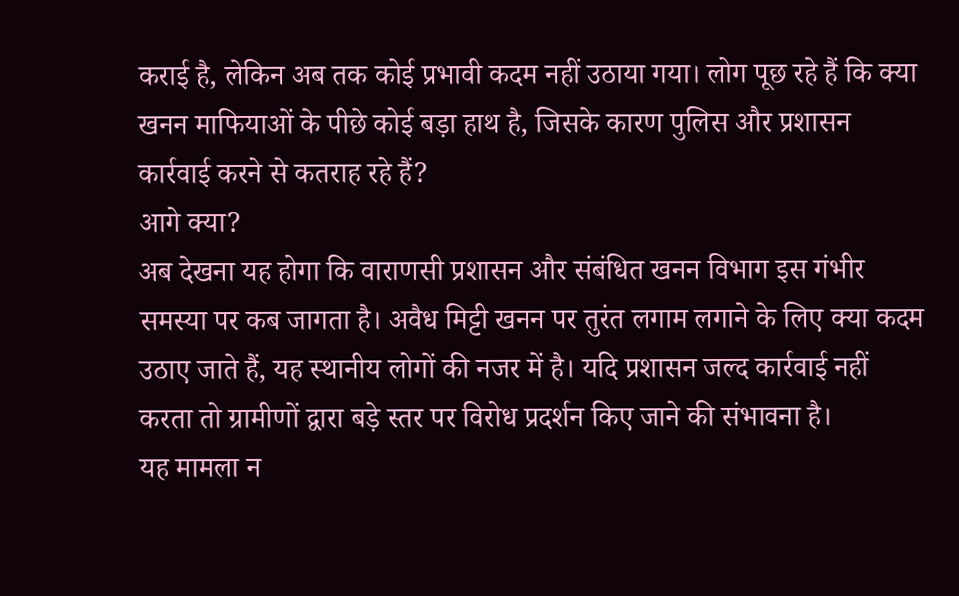कराई है, लेकिन अब तक कोई प्रभावी कदम नहीं उठाया गया। लोग पूछ रहे हैं कि क्या खनन माफियाओं के पीछे कोई बड़ा हाथ है, जिसके कारण पुलिस और प्रशासन कार्रवाई करने से कतराह रहे हैं?
आगे क्या?
अब देखना यह होगा कि वाराणसी प्रशासन और संबंधित खनन विभाग इस गंभीर समस्या पर कब जागता है। अवैध मिट्टी खनन पर तुरंत लगाम लगाने के लिए क्या कदम उठाए जाते हैं, यह स्थानीय लोगों की नजर में है। यदि प्रशासन जल्द कार्रवाई नहीं करता तो ग्रामीणों द्वारा बड़े स्तर पर विरोध प्रदर्शन किए जाने की संभावना है।
यह मामला न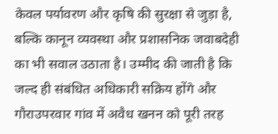केवल पर्यावरण और कृषि की सुरक्षा से जुड़ा है, बल्कि कानून व्यवस्था और प्रशासनिक जवाबदेही का भी सवाल उठाता है। उम्मीद की जाती है कि जल्द ही संबंधित अधिकारी सक्रिय होंगे और गौराउपरवार गांव में अवैध खनन को पूरी तरह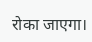रोका जाएगा।